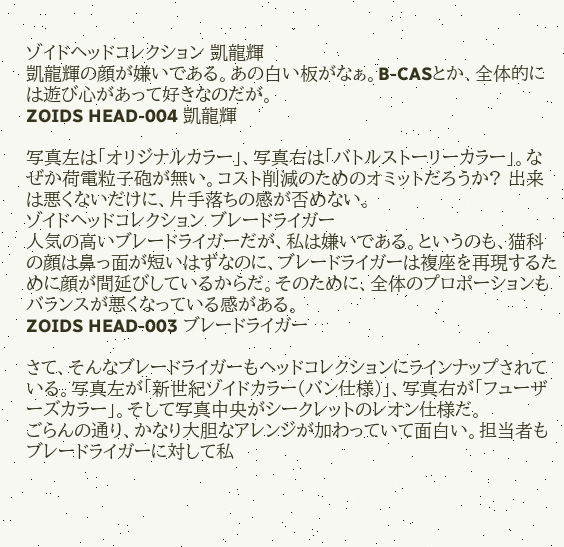ゾイドヘッドコレクション 凱龍輝
凱龍輝の顔が嫌いである。あの白い板がなぁ。B-CASとか、全体的には遊び心があって好きなのだが。
ZOIDS HEAD-004 凱龍輝

写真左は「オリジナルカラー」、写真右は「バトルストーリーカラー」。なぜか荷電粒子砲が無い。コスト削減のためのオミットだろうか? 出来は悪くないだけに、片手落ちの感が否めない。
ゾイドヘッドコレクション ブレードライガー
人気の高いブレードライガーだが、私は嫌いである。というのも、猫科の顔は鼻っ面が短いはずなのに、ブレードライガーは複座を再現するために顔が間延びしているからだ。そのために、全体のプロポーションもバランスが悪くなっている感がある。
ZOIDS HEAD-003 ブレードライガー

さて、そんなブレードライガーもヘッドコレクションにラインナップされている。写真左が「新世紀ゾイドカラー(バン仕様)」、写真右が「フューザーズカラー」。そして写真中央がシークレットのレオン仕様だ。
ごらんの通り、かなり大胆なアレンジが加わっていて面白い。担当者もブレードライガーに対して私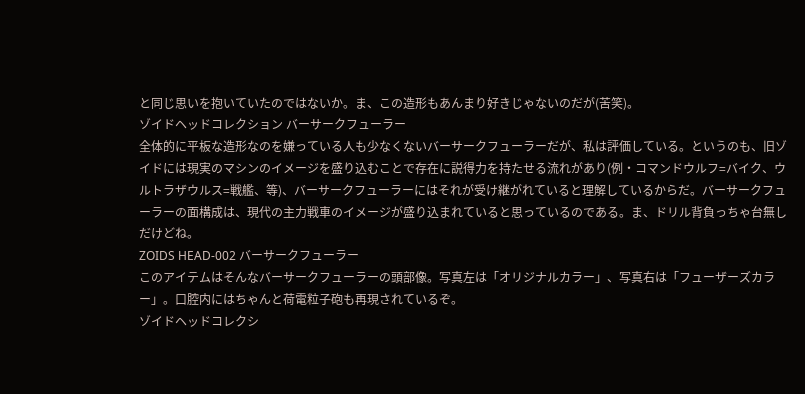と同じ思いを抱いていたのではないか。ま、この造形もあんまり好きじゃないのだが(苦笑)。
ゾイドヘッドコレクション バーサークフューラー
全体的に平板な造形なのを嫌っている人も少なくないバーサークフューラーだが、私は評価している。というのも、旧ゾイドには現実のマシンのイメージを盛り込むことで存在に説得力を持たせる流れがあり(例・コマンドウルフ=バイク、ウルトラザウルス=戦艦、等)、バーサークフューラーにはそれが受け継がれていると理解しているからだ。バーサークフューラーの面構成は、現代の主力戦車のイメージが盛り込まれていると思っているのである。ま、ドリル背負っちゃ台無しだけどね。
ZOIDS HEAD-002 バーサークフューラー
このアイテムはそんなバーサークフューラーの頭部像。写真左は「オリジナルカラー」、写真右は「フューザーズカラー」。口腔内にはちゃんと荷電粒子砲も再現されているぞ。
ゾイドヘッドコレクシ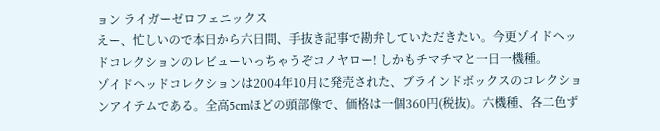ョン ライガーゼロフェニックス
えー、忙しいので本日から六日間、手抜き記事で勘弁していただきたい。今更ゾイドヘッドコレクションのレビューいっちゃうぞコノヤロー! しかもチマチマと一日一機種。
ゾイドヘッドコレクションは2004年10月に発売された、ブラインドボックスのコレクションアイテムである。全高5cmほどの頭部像で、価格は一個360円(税抜)。六機種、各二色ず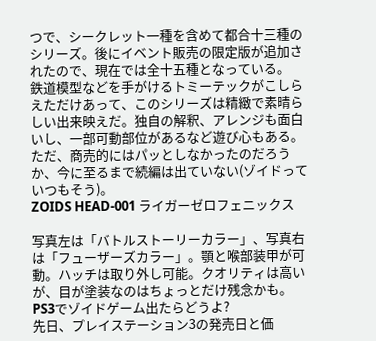つで、シークレット一種を含めて都合十三種のシリーズ。後にイベント販売の限定版が追加されたので、現在では全十五種となっている。
鉄道模型などを手がけるトミーテックがこしらえただけあって、このシリーズは精緻で素晴らしい出来映えだ。独自の解釈、アレンジも面白いし、一部可動部位があるなど遊び心もある。ただ、商売的にはパッとしなかったのだろうか、今に至るまで続編は出ていない(ゾイドっていつもそう)。
ZOIDS HEAD-001 ライガーゼロフェニックス

写真左は「バトルストーリーカラー」、写真右は「フューザーズカラー」。顎と喉部装甲が可動。ハッチは取り外し可能。クオリティは高いが、目が塗装なのはちょっとだけ残念かも。
PS3でゾイドゲーム出たらどうよ?
先日、プレイステーション3の発売日と価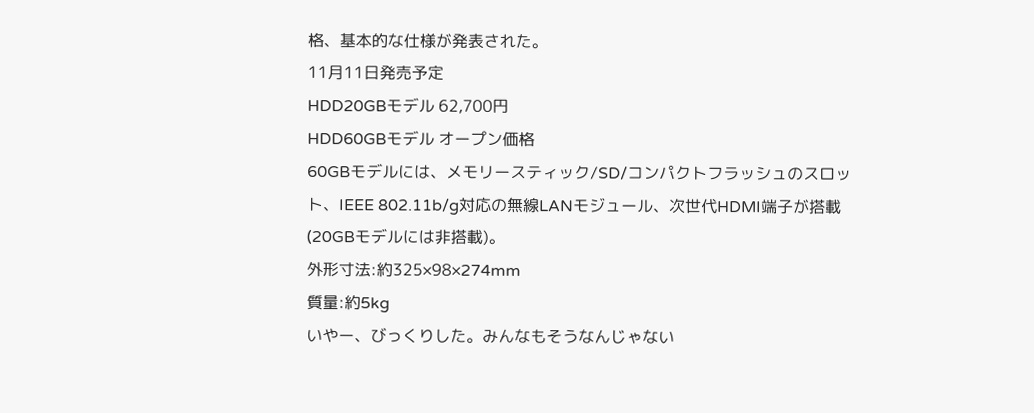格、基本的な仕様が発表された。
11月11日発売予定
HDD20GBモデル 62,700円
HDD60GBモデル オープン価格
60GBモデルには、メモリースティック/SD/コンパクトフラッシュのスロット、IEEE 802.11b/g対応の無線LANモジュール、次世代HDMI端子が搭載(20GBモデルには非搭載)。
外形寸法:約325×98×274mm
質量:約5kg
いやー、びっくりした。みんなもそうなんじゃない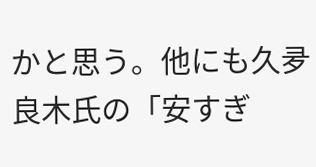かと思う。他にも久夛良木氏の「安すぎ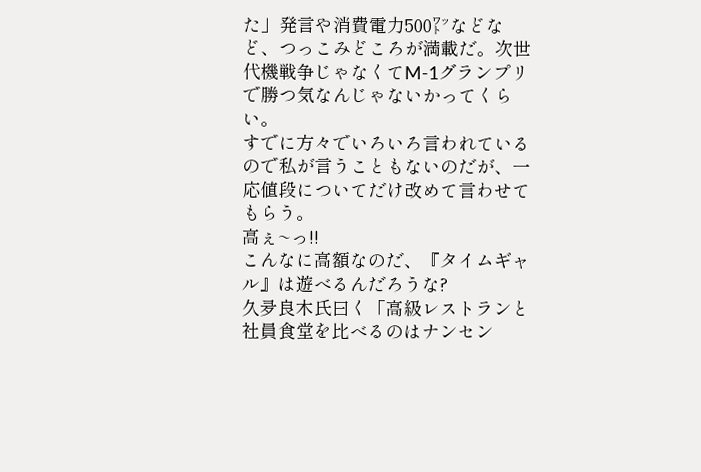た」発言や消費電力500㍗などなど、つっこみどころが満載だ。次世代機戦争じゃなくてM-1グランプリで勝つ気なんじゃないかってくらい。
すでに方々でいろいろ言われているので私が言うこともないのだが、一応値段についてだけ改めて言わせてもらう。
高ぇ~っ!!
こんなに高額なのだ、『タイムギャル』は遊べるんだろうな?
久夛良木氏曰く「高級レストランと社員食堂を比べるのはナンセン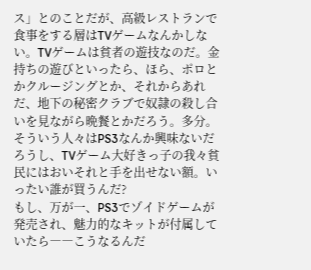ス」とのことだが、高級レストランで食事をする層はTVゲームなんかしない。TVゲームは貧者の遊技なのだ。金持ちの遊びといったら、ほら、ポロとかクルージングとか、それからあれだ、地下の秘密クラブで奴隷の殺し合いを見ながら晩餐とかだろう。多分。そういう人々はPS3なんか興味ないだろうし、TVゲーム大好きっ子の我々貧民にはおいそれと手を出せない額。いったい誰が買うんだ?
もし、万が一、PS3でゾイドゲームが発売され、魅力的なキットが付属していたら――こうなるんだ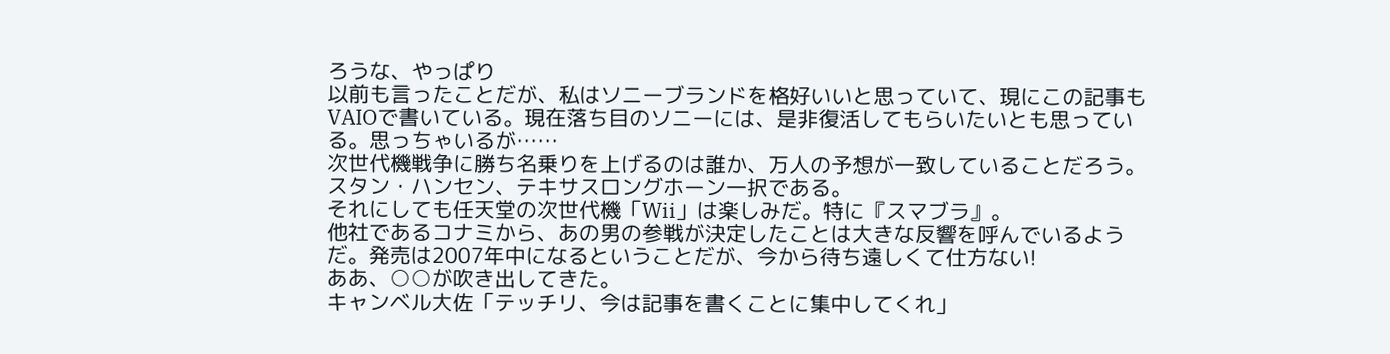ろうな、やっぱり
以前も言ったことだが、私はソニーブランドを格好いいと思っていて、現にこの記事もVAIOで書いている。現在落ち目のソニーには、是非復活してもらいたいとも思っている。思っちゃいるが……
次世代機戦争に勝ち名乗りを上げるのは誰か、万人の予想が一致していることだろう。スタン・ハンセン、テキサスロングホーン一択である。
それにしても任天堂の次世代機「Wii」は楽しみだ。特に『スマブラ』。
他社であるコナミから、あの男の参戦が決定したことは大きな反響を呼んでいるようだ。発売は2007年中になるということだが、今から待ち遠しくて仕方ない!
ああ、○○が吹き出してきた。
キャンベル大佐「テッチリ、今は記事を書くことに集中してくれ」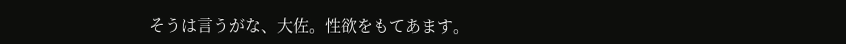そうは言うがな、大佐。性欲をもてあます。